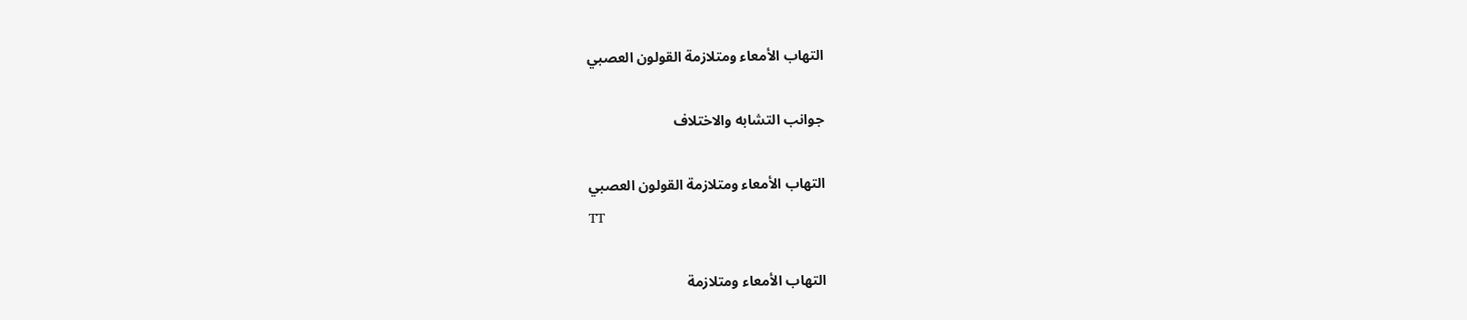التهاب الأمعاء ومتلازمة القولون العصبي

جوانب التشابه والاختلاف

التهاب الأمعاء ومتلازمة القولون العصبي
TT

التهاب الأمعاء ومتلازمة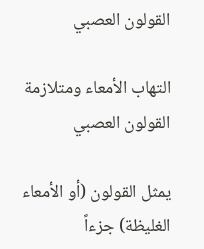القولون العصبي

التهاب الأمعاء ومتلازمة القولون العصبي

يمثل القولون (أو الأمعاء الغليظة) جزءاً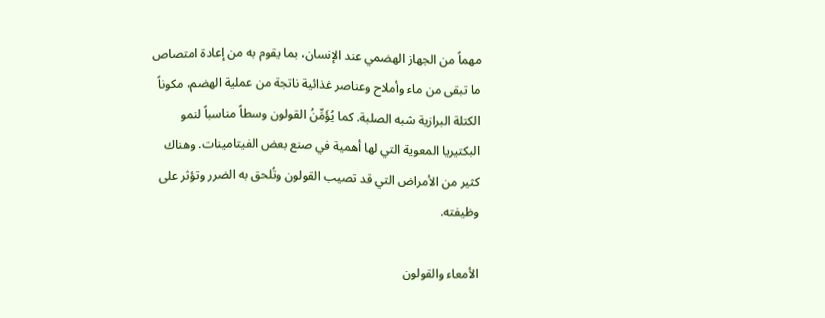مهماً من الجهاز الهضمي عند الإنسان، بما يقوم به من إعادة امتصاص ما تبقى من ماء وأملاح وعناصر غذائية ناتجة من عملية الهضم، مكوناً الكتلة البرازية شبه الصلبة. كما يُؤَمِّنُ القولون وسطاً مناسباً لنمو البكتيريا المعوية التي لها أهمية في صنع بعض الفيتامينات. وهناك كثير من الأمراض التي قد تصيب القولون وتُلحق به الضرر وتؤثر على وظيفته.

الأمعاء والقولون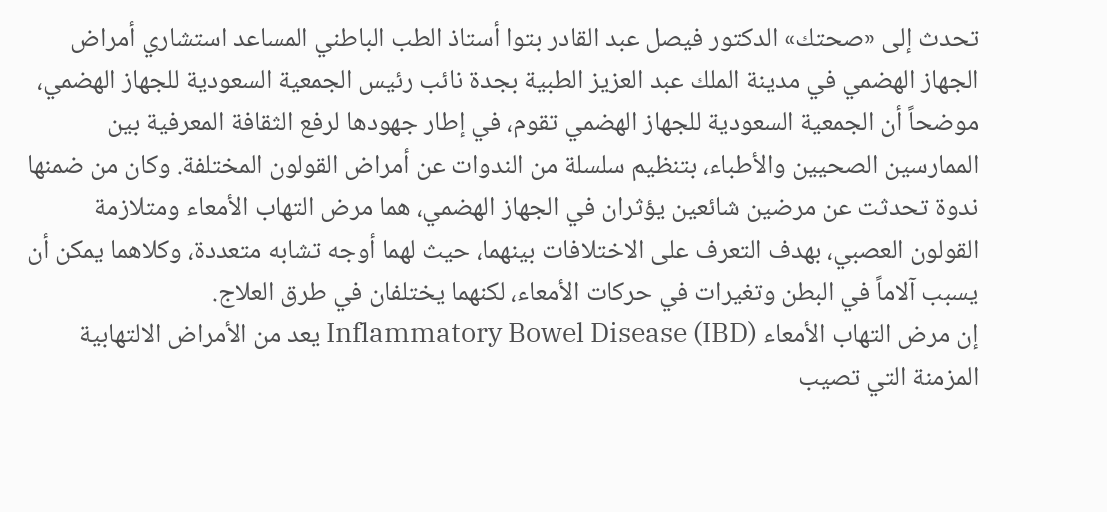تحدث إلى «صحتك» الدكتور فيصل عبد القادر بتوا أستاذ الطب الباطني المساعد استشاري أمراض الجهاز الهضمي في مدينة الملك عبد العزيز الطبية بجدة نائب رئيس الجمعية السعودية للجهاز الهضمي، موضحاً أن الجمعية السعودية للجهاز الهضمي تقوم، في إطار جهودها لرفع الثقافة المعرفية بين الممارسين الصحيين والأطباء، بتنظيم سلسلة من الندوات عن أمراض القولون المختلفة. وكان من ضمنها ندوة تحدثت عن مرضين شائعين يؤثران في الجهاز الهضمي، هما مرض التهاب الأمعاء ومتلازمة القولون العصبي، بهدف التعرف على الاختلافات بينهما، حيث لهما أوجه تشابه متعددة، وكلاهما يمكن أن يسبب آلاماً في البطن وتغيرات في حركات الأمعاء، لكنهما يختلفان في طرق العلاج.
إن مرض التهاب الأمعاء Inflammatory Bowel Disease (IBD) يعد من الأمراض الالتهابية المزمنة التي تصيب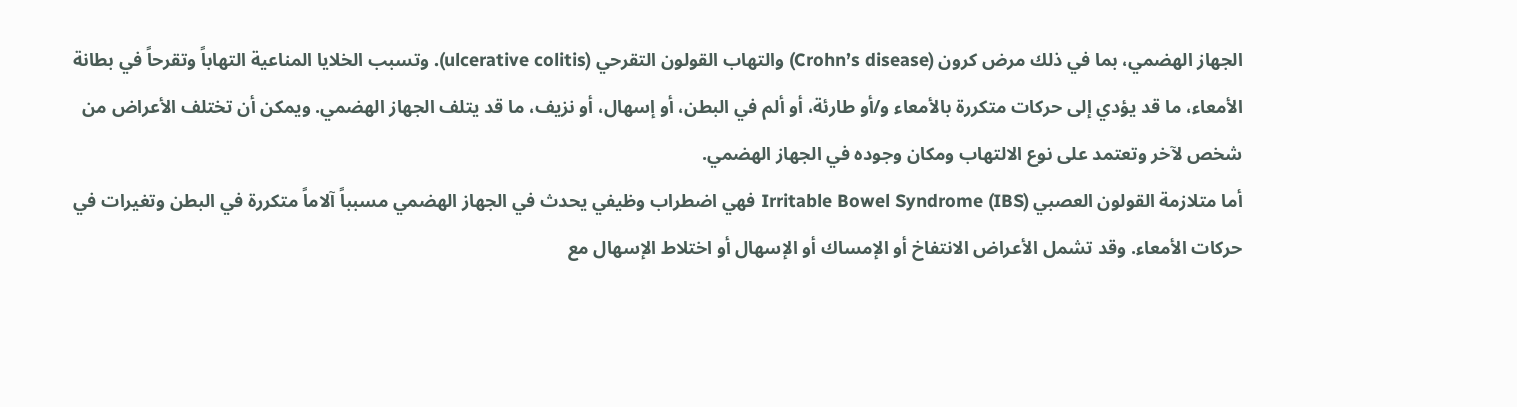الجهاز الهضمي، بما في ذلك مرض كرون (Crohn’s disease) والتهاب القولون التقرحي (ulcerative colitis). وتسبب الخلايا المناعية التهاباً وتقرحاً في بطانة الأمعاء، ما قد يؤدي إلى حركات متكررة بالأمعاء و/أو طارئة، أو ألم في البطن، أو إسهال، أو نزيف، ما قد يتلف الجهاز الهضمي. ويمكن أن تختلف الأعراض من شخص لآخر وتعتمد على نوع الالتهاب ومكان وجوده في الجهاز الهضمي.
أما متلازمة القولون العصبي Irritable Bowel Syndrome (IBS) فهي اضطراب وظيفي يحدث في الجهاز الهضمي مسبباً آلاماً متكررة في البطن وتغيرات في حركات الأمعاء. وقد تشمل الأعراض الانتفاخ أو الإمساك أو الإسهال أو اختلاط الإسهال مع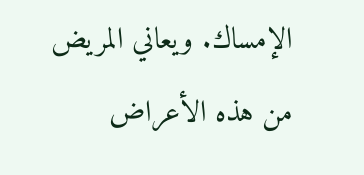الإمساك. ويعاني المريض من هذه الأعراض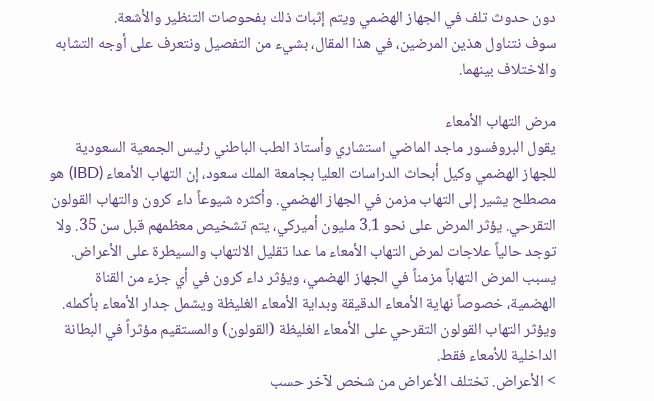دون حدوث تلف في الجهاز الهضمي ويتم إثبات ذلك بفحوصات التنظير والأشعة.
سوف نتناول هذين المرضين، في هذا المقال، بشيء من التفصيل ونتعرف على أوجه التشابه والاختلاف بينهما.

مرض التهاب الأمعاء
يقول البروفسور ماجد الماضي استشاري وأستاذ الطب الباطني رئيس الجمعية السعودية للجهاز الهضمي وكيل أبحاث الدراسات العليا بجامعة الملك سعود، إن التهاب الأمعاء (IBD) هو مصطلح يشير إلى التهاب مزمن في الجهاز الهضمي. وأكثره شيوعاً داء كرون والتهاب القولون التقرحي. يؤثر المرض على نحو 3.1 مليون أميركي، يتم تشخيص معظمهم قبل سن 35. ولا توجد حالياً علاجات لمرض التهاب الأمعاء ما عدا تقليل الالتهاب والسيطرة على الأعراض.
يسبب المرض التهاباً مزمناً في الجهاز الهضمي، ويؤثر داء كرون في أي جزء من القناة الهضمية، خصوصاً نهاية الأمعاء الدقيقة وبداية الأمعاء الغليظة ويشمل جدار الأمعاء بأكمله. ويؤثر التهاب القولون التقرحي على الأمعاء الغليظة (القولون) والمستقيم مؤثراً في البطانة الداخلية للأمعاء فقط.
> الأعراض. تختلف الأعراض من شخص لآخر حسب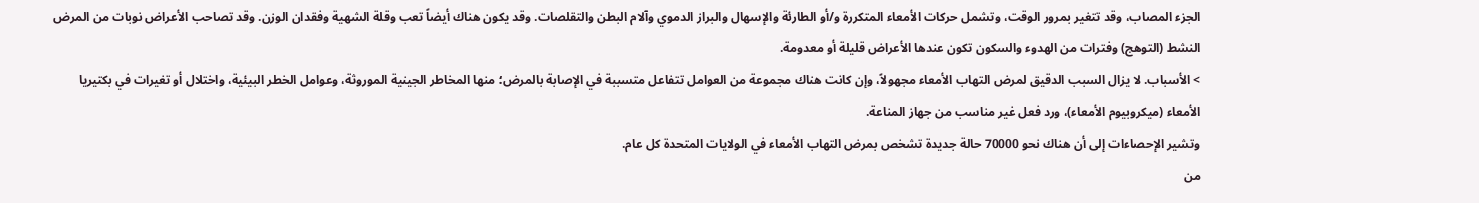الجزء المصاب، وقد تتغير بمرور الوقت، وتشمل حركات الأمعاء المتكررة و/أو الطارئة والإسهال والبراز الدموي وآلام البطن والتقلصات. وقد يكون هناك أيضاً تعب وقلة الشهية وفقدان الوزن. وقد تصاحب الأعراض نوبات من المرض النشط (التوهج) وفترات من الهدوء والسكون تكون عندها الأعراض قليلة أو معدومة.
> الأسباب. لا يزال السبب الدقيق لمرض التهاب الأمعاء مجهولاً، وإن كانت هناك مجموعة من العوامل تتفاعل متسببة في الإصابة بالمرض؛ منها المخاطر الجينية الموروثة، وعوامل الخطر البيئية، واختلال أو تغيرات في بكتيريا الأمعاء (ميكروبيوم الأمعاء)، ورد فعل غير مناسب من جهاز المناعة.
وتشير الإحصاءات إلى أن هناك نحو 70000 حالة جديدة تشخص بمرض التهاب الأمعاء في الولايات المتحدة كل عام.
من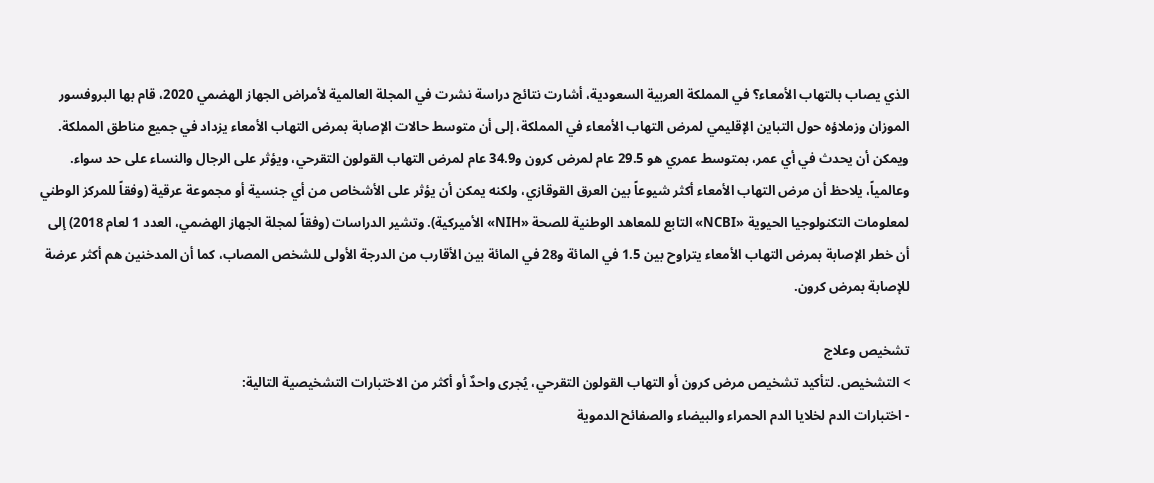الذي يصاب بالتهاب الأمعاء؟ في المملكة العربية السعودية، أشارت نتائج دراسة نشرت في المجلة العالمية لأمراض الجهاز الهضمي 2020، قام بها البروفسور الموزان وزملاؤه حول التباين الإقليمي لمرض التهاب الأمعاء في المملكة، إلى أن متوسط حالات الإصابة بمرض التهاب الأمعاء يزداد في جميع مناطق المملكة. ويمكن أن يحدث في أي عمر، بمتوسط عمري هو 29.5 عام لمرض كرون و34.9 عام لمرض التهاب القولون التقرحي، ويؤثر على الرجال والنساء على حد سواء.
وعالمياً، يلاحظ أن مرض التهاب الأمعاء أكثر شيوعاً بين العرق القوقازي، ولكنه يمكن أن يؤثر على الأشخاص من أي جنسية أو مجموعة عرقية (وفقاً للمركز الوطني لمعلومات التكنولوجيا الحيوية «NCBI» التابع للمعاهد الوطنية للصحة «NIH» الأميركية). وتشير الدراسات (وفقاً لمجلة الجهاز الهضمي، العدد 1 لعام 2018) إلى أن خطر الإصابة بمرض التهاب الأمعاء يتراوح بين 1.5 في المائة و28 في المائة بين الأقارب من الدرجة الأولى للشخص المصاب، كما أن المدخنين هم أكثر عرضة للإصابة بمرض كرون.

تشخيص وعلاج
> التشخيص. لتأكيد تشخيص مرض كرون أو التهاب القولون التقرحي، يُجرى واحدٌ أو أكثر من الاختبارات التشخيصية التالية:
- اختبارات الدم لخلايا الدم الحمراء والبيضاء والصفائح الدموية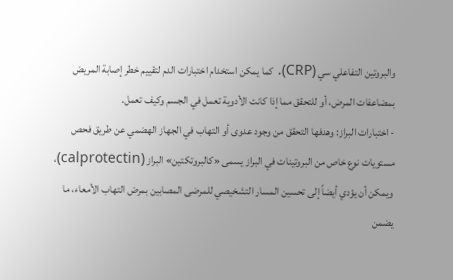والبروتين التفاعلي سي (CRP). كما يمكن استخدام اختبارات الدم لتقييم خطر إصابة المريض بمضاعفات المرض، أو للتحقق مما إذا كانت الأدوية تعمل في الجسم وكيف تعمل.
- اختبارات البراز: وهدفها التحقق من وجود عدوى أو التهاب في الجهاز الهضمي عن طريق فحص مستويات نوع خاص من البروتينات في البراز يسمى «كالبروتكتين» البراز (calprotectin)، ويمكن أن يؤدي أيضاً إلى تحسين المسار التشخيصي للمرضى المصابين بمرض التهاب الأمعاء، ما يضمن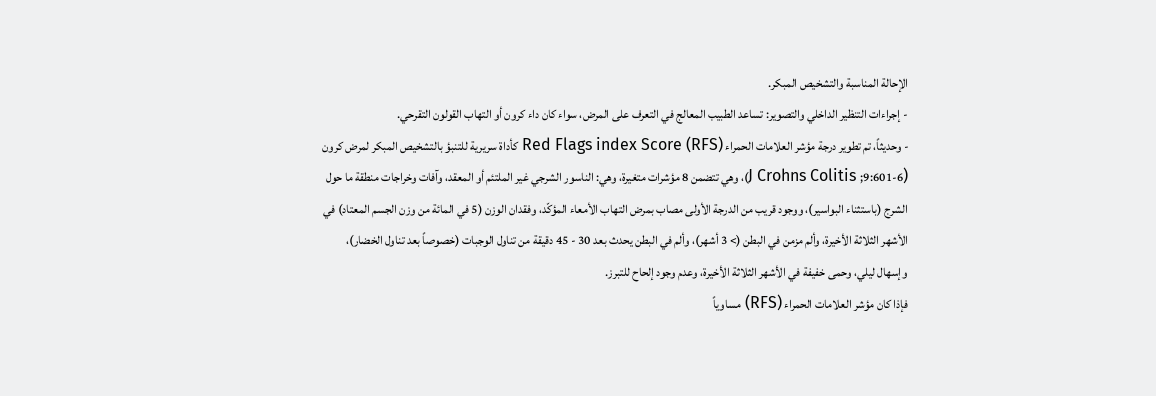الإحالة المناسبة والتشخيص المبكر.
- إجراءات التنظير الداخلي والتصوير: تساعد الطبيب المعالج في التعرف على المرض، سواء كان داء كرون أو التهاب القولون التقرحي.
- وحديثاً، تم تطوير درجة مؤشر العلامات الحمراء Red Flags index Score (RFS) كأداة سريرية للتنبؤ بالتشخيص المبكر لمرض كرون (J Crohns Colitis ;9:601‐6)، وهي تتضمن 8 مؤشرات متغيرة، وهي: الناسور الشرجي غير الملتئم أو المعقد، وآفات وخراجات منطقة ما حول الشرج (باستثناء البواسير)، ووجود قريب من الدرجة الأولى مصاب بمرض التهاب الأمعاء المؤكّد، وفقدان الوزن (5 في المائة من وزن الجسم المعتاد) في الأشهر الثلاثة الأخيرة، وألم مزمن في البطن (> 3 أشهر)، وألم في البطن يحدث بعد 30 - 45 دقيقة من تناول الوجبات (خصوصاً بعد تناول الخضار)، وإسهال ليلي، وحمى خفيفة في الأشهر الثلاثة الأخيرة، وعدم وجود إلحاح للتبرز.
فإذا كان مؤشر العلامات الحمراء (RFS) مساوياً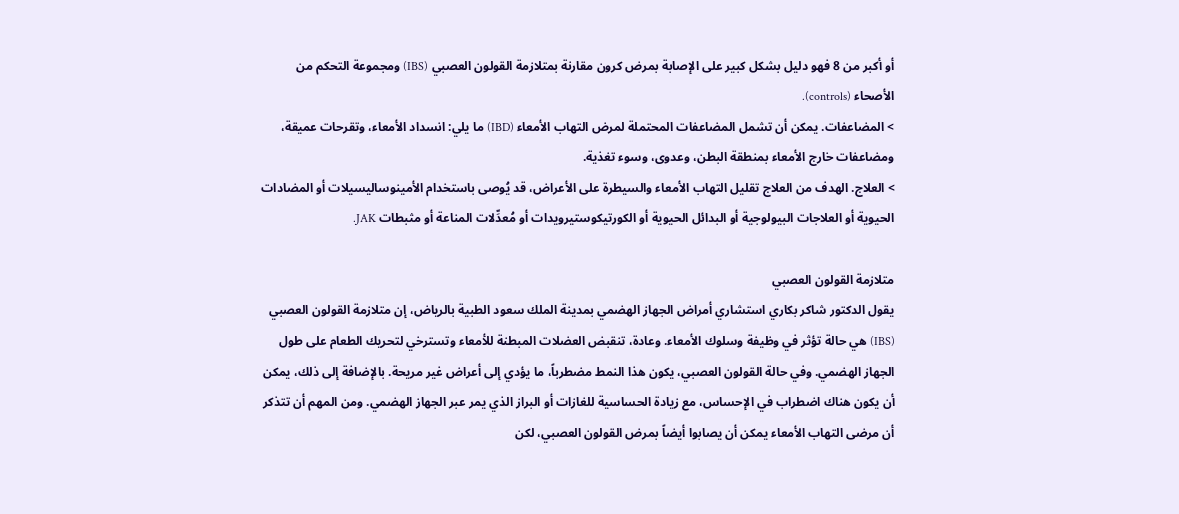أو أكبر من 8 فهو دليل بشكل كبير على الإصابة بمرض كرون مقارنة بمتلازمة القولون العصبي (IBS) ومجموعة التحكم من الأصحاء (controls).
> المضاعفات. يمكن أن تشمل المضاعفات المحتملة لمرض التهاب الأمعاء (IBD) ما يلي: انسداد الأمعاء، وتقرحات عميقة، ومضاعفات خارج الأمعاء بمنطقة البطن، وعدوى، وسوء تغذية.
> العلاج. الهدف من العلاج تقليل التهاب الأمعاء والسيطرة على الأعراض، قد يُوصى باستخدام الأمينوساليسيلات أو المضادات الحيوية أو العلاجات البيولوجية أو البدائل الحيوية أو الكورتيكوستيرويدات أو مُعدِّلات المناعة أو مثبطات JAK.

متلازمة القولون العصبي
يقول الدكتور شاكر بكاري استشاري أمراض الجهاز الهضمي بمدينة الملك سعود الطبية بالرياض، إن متلازمة القولون العصبي (IBS) هي حالة تؤثر في وظيفة وسلوك الأمعاء. وعادة، تنقبض العضلات المبطنة للأمعاء وتسترخي لتحريك الطعام على طول الجهاز الهضمي. وفي حالة القولون العصبي، يكون هذا النمط مضطرباً، ما يؤدي إلى أعراض غير مريحة. بالإضافة إلى ذلك، يمكن أن يكون هناك اضطراب في الإحساس، مع زيادة الحساسية للغازات أو البراز الذي يمر عبر الجهاز الهضمي. ومن المهم أن تتذكر أن مرضى التهاب الأمعاء يمكن أن يصابوا أيضاً بمرض القولون العصبي، لكن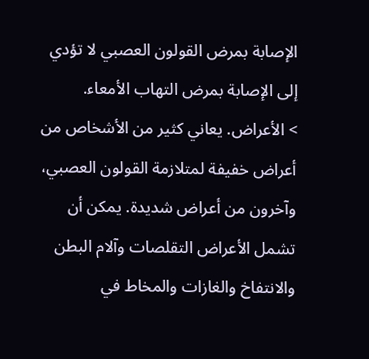الإصابة بمرض القولون العصبي لا تؤدي إلى الإصابة بمرض التهاب الأمعاء.
> الأعراض. يعاني كثير من الأشخاص من أعراض خفيفة لمتلازمة القولون العصبي، وآخرون من أعراض شديدة. يمكن أن تشمل الأعراض التقلصات وآلام البطن والانتفاخ والغازات والمخاط في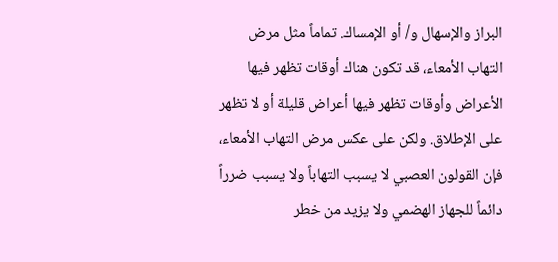البراز والإسهال و/ أو الإمساك. تماماً مثل مرض التهاب الأمعاء، قد تكون هناك أوقات تظهر فيها الأعراض وأوقات تظهر فيها أعراض قليلة أو لا تظهر على الإطلاق. ولكن على عكس مرض التهاب الأمعاء، فإن القولون العصبي لا يسبب التهاباً ولا يسبب ضرراً دائماً للجهاز الهضمي ولا يزيد من خطر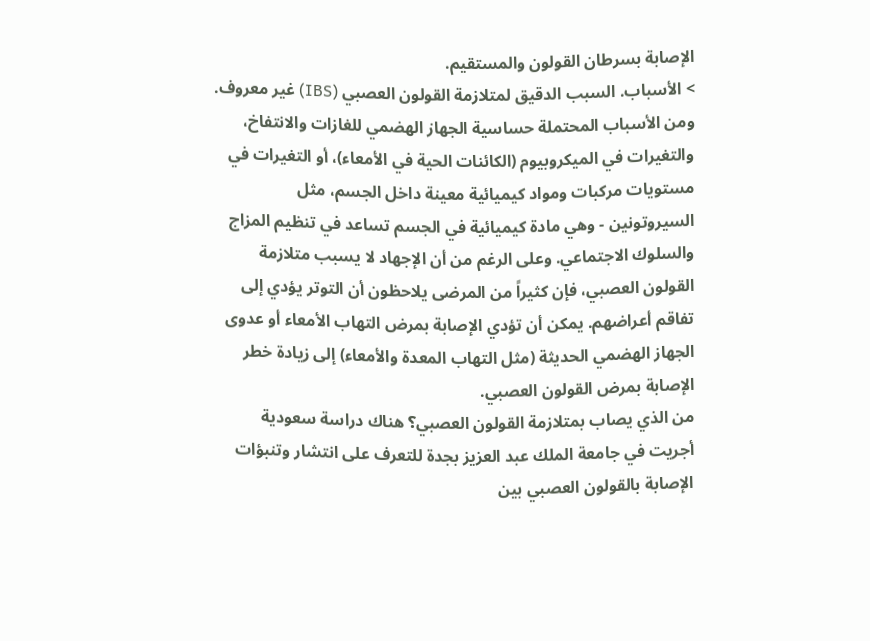الإصابة بسرطان القولون والمستقيم.
> الأسباب. السبب الدقيق لمتلازمة القولون العصبي (IBS) غير معروف. ومن الأسباب المحتملة حساسية الجهاز الهضمي للغازات والانتفاخ، والتغيرات في الميكروبيوم (الكائنات الحية في الأمعاء)، أو التغيرات في مستويات مركبات ومواد كيميائية معينة داخل الجسم، مثل السيروتونين - وهي مادة كيميائية في الجسم تساعد في تنظيم المزاج والسلوك الاجتماعي. وعلى الرغم من أن الإجهاد لا يسبب متلازمة القولون العصبي، فإن كثيراً من المرضى يلاحظون أن التوتر يؤدي إلى تفاقم أعراضهم. يمكن أن تؤدي الإصابة بمرض التهاب الأمعاء أو عدوى الجهاز الهضمي الحديثة (مثل التهاب المعدة والأمعاء) إلى زيادة خطر الإصابة بمرض القولون العصبي.
من الذي يصاب بمتلازمة القولون العصبي؟ هناك دراسة سعودية أجريت في جامعة الملك عبد العزيز بجدة للتعرف على انتشار وتنبؤات الإصابة بالقولون العصبي بين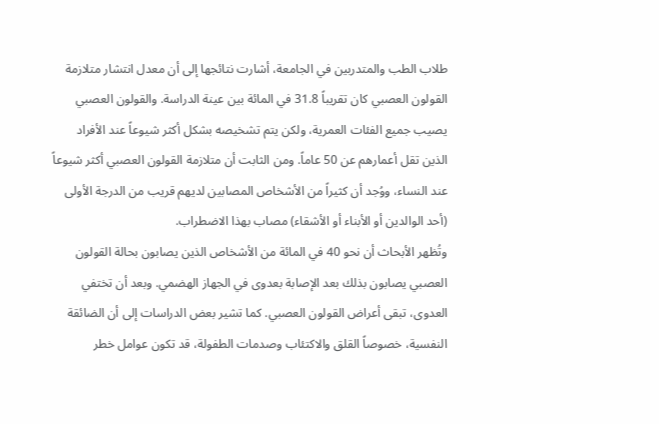طلاب الطب والمتدربين في الجامعة، أشارت نتائجها إلى أن معدل انتشار متلازمة القولون العصبي كان تقريباً 31.8 في المائة بين عينة الدراسة. والقولون العصبي يصيب جميع الفئات العمرية، ولكن يتم تشخيصه بشكل أكثر شيوعاً عند الأفراد الذين تقل أعمارهم عن 50 عاماً. ومن الثابت أن متلازمة القولون العصبي أكثر شيوعاً عند النساء، ووُجد أن كثيراً من الأشخاص المصابين لديهم قريب من الدرجة الأولى (أحد الوالدين أو الأبناء أو الأشقاء) مصاب بهذا الاضطراب.
وتُظهر الأبحاث أن نحو 40 في المائة من الأشخاص الذين يصابون بحالة القولون العصبي يصابون بذلك بعد الإصابة بعدوى في الجهاز الهضمي. وبعد أن تختفي العدوى، تبقى أعراض القولون العصبي. كما تشير بعض الدراسات إلى أن الضائقة النفسية، خصوصاً القلق والاكتئاب وصدمات الطفولة، قد تكون عوامل خطر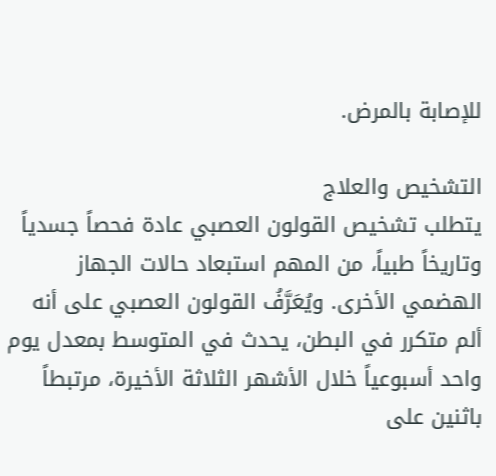للإصابة بالمرض.

التشخيص والعلاج
يتطلب تشخيص القولون العصبي عادة فحصاً جسدياً وتاريخاً طبياً، من المهم استبعاد حالات الجهاز الهضمي الأخرى. ويُعَرَّفُ القولون العصبي على أنه ألم متكرر في البطن، يحدث في المتوسط بمعدل يوم واحد أسبوعياً خلال الأشهر الثلاثة الأخيرة، مرتبطاً باثنين على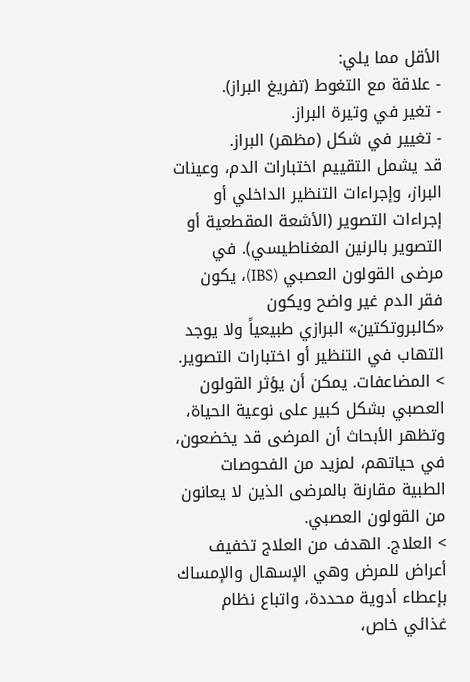الأقل مما يلي:
- علاقة مع التغوط (تفريغ البراز).
- تغير في وتيرة البراز.
- تغيير في شكل (مظهر) البراز.
قد يشمل التقييم اختبارات الدم، وعينات البراز، وإجراءات التنظير الداخلي أو إجراءات التصوير (الأشعة المقطعية أو التصوير بالرنين المغناطيسي). في مرضى القولون العصبي (IBS)، يكون فقر الدم غير واضح ويكون «كالبروتكتين» البرازي طبيعياً ولا يوجد التهاب في التنظير أو اختبارات التصوير.
> المضاعفات. يمكن أن يؤثر القولون العصبي بشكل كبير على نوعية الحياة، وتظهر الأبحاث أن المرضى قد يخضعون، في حياتهم، لمزيد من الفحوصات الطبية مقارنة بالمرضى الذين لا يعانون من القولون العصبي.
> العلاج. الهدف من العلاج تخفيف أعراض للمرض وهي الإسهال والإمساك بإعطاء أدوية محددة، واتباع نظام غذائي خاص،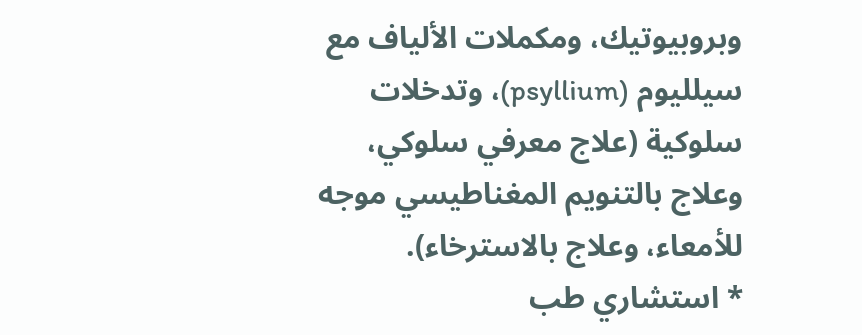وبروبيوتيك، ومكملات الألياف مع سيلليوم (psyllium)، وتدخلات سلوكية (علاج معرفي سلوكي، وعلاج بالتنويم المغناطيسي موجه للأمعاء، وعلاج بالاسترخاء).
* استشاري طب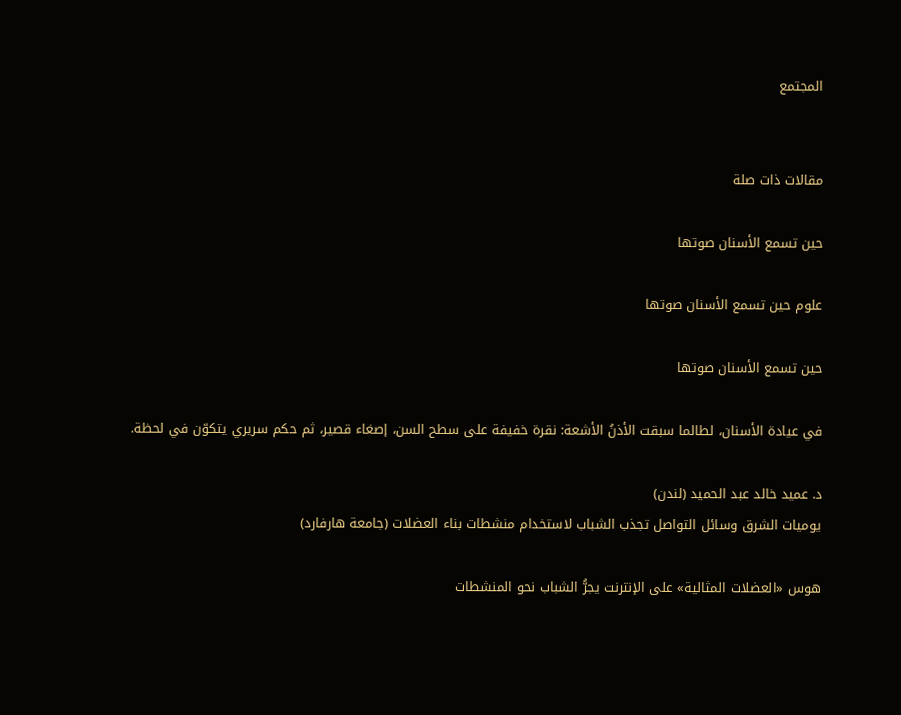المجتمع


مقالات ذات صلة

حين تسمع الأسنان صوتها

علوم حين تسمع الأسنان صوتها

حين تسمع الأسنان صوتها

في عيادة الأسنان، لطالما سبقت الأذنُ الأشعة: نقرة خفيفة على سطح السن، إصغاء قصير، ثم حكم سريري يتكوّن في لحظة.

د. عميد خالد عبد الحميد (لندن)
يوميات الشرق وسائل التواصل تجذب الشباب لاستخدام منشطات بناء العضلات (جامعة هارفارد)

هوس «العضلات المثالية» على الإنترنت يجرُّ الشباب نحو المنشطات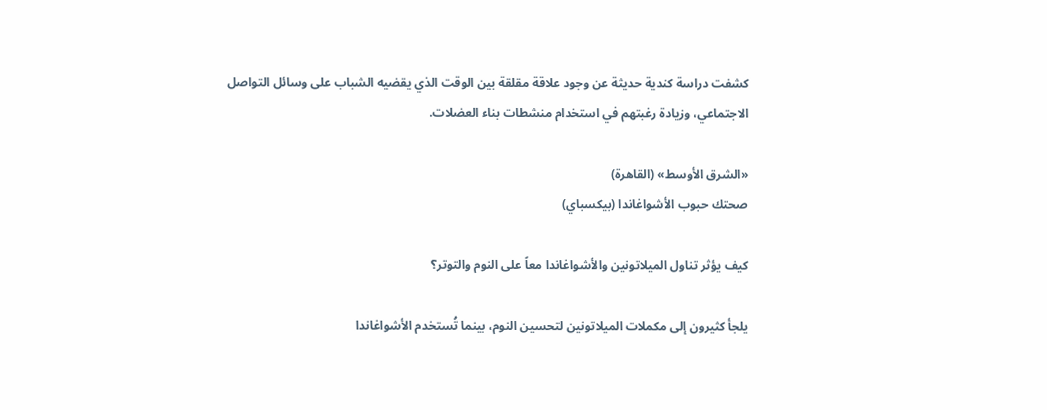كشفت دراسة كندية حديثة عن وجود علاقة مقلقة بين الوقت الذي يقضيه الشباب على وسائل التواصل الاجتماعي، وزيادة رغبتهم في استخدام منشطات بناء العضلات.

«الشرق الأوسط» (القاهرة)
صحتك حبوب الأشواغاندا (بيكسباي)

كيف يؤثر تناول الميلاتونين والأشواغاندا معاً على النوم والتوتر؟

يلجأ كثيرون إلى مكملات الميلاتونين لتحسين النوم، بينما تُستخدم الأشواغاندا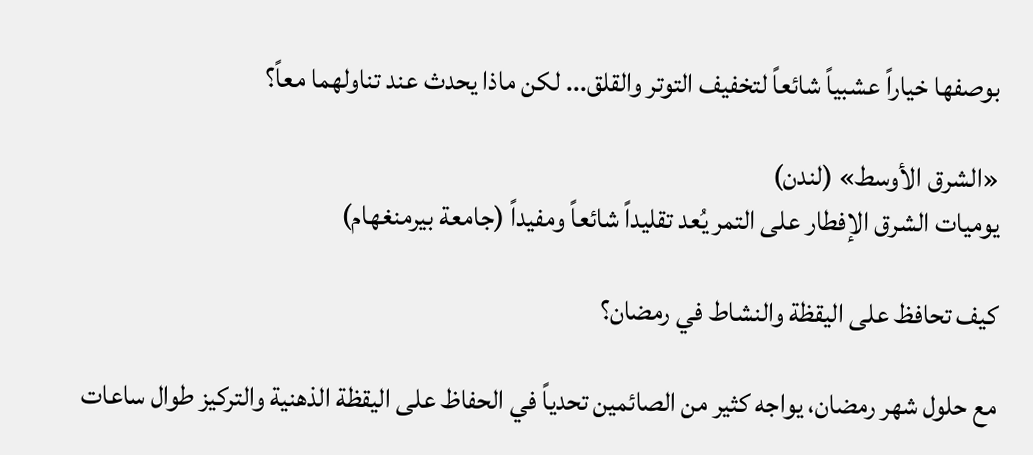بوصفها خياراً عشبياً شائعاً لتخفيف التوتر والقلق... لكن ماذا يحدث عند تناولهما معاً؟

«الشرق الأوسط» (لندن)
يوميات الشرق الإفطار على التمر يُعد تقليداً شائعاً ومفيداً (جامعة بيرمنغهام)

كيف تحافظ على اليقظة والنشاط في رمضان؟

مع حلول شهر رمضان، يواجه كثير من الصائمين تحدياً في الحفاظ على اليقظة الذهنية والتركيز طوال ساعات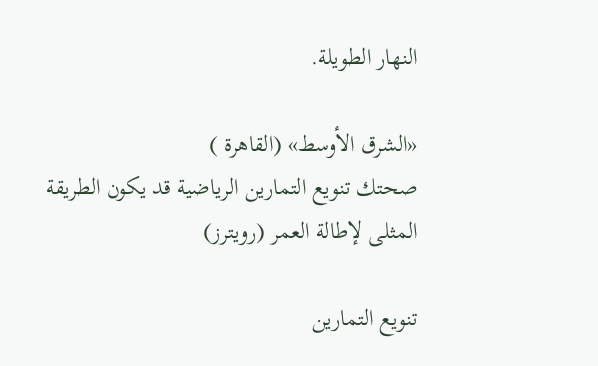النهار الطويلة.

«الشرق الأوسط» (القاهرة )
صحتك تنويع التمارين الرياضية قد يكون الطريقة المثلى لإطالة العمر (رويترز)

تنويع التمارين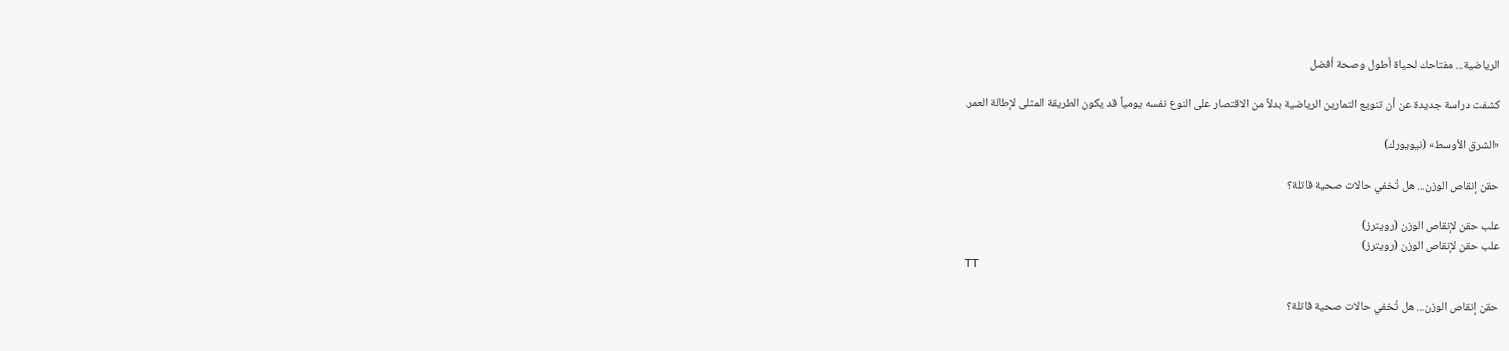الرياضية... مفتاحك لحياة أطول وصحة أفضل

كشفت دراسة جديدة عن أن تنويع التمارين الرياضية بدلاً من الاقتصار على النوع نفسه يومياً قد يكون الطريقة المثلى لإطالة العمر.

«الشرق الأوسط» (نيويورك)

حقن إنقاص الوزن... هل تُخفي حالات صحية قاتلة؟

علب حقن لإنقاص الوزن (رويترز)
علب حقن لإنقاص الوزن (رويترز)
TT

حقن إنقاص الوزن... هل تُخفي حالات صحية قاتلة؟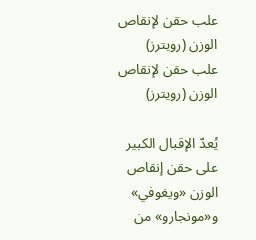علب حقن لإنقاص الوزن (رويترز)
علب حقن لإنقاص الوزن (رويترز)

يُعدّ الإقبال الكبير على حقن إنقاص الوزن «ويغوفي» و«مونجارو» من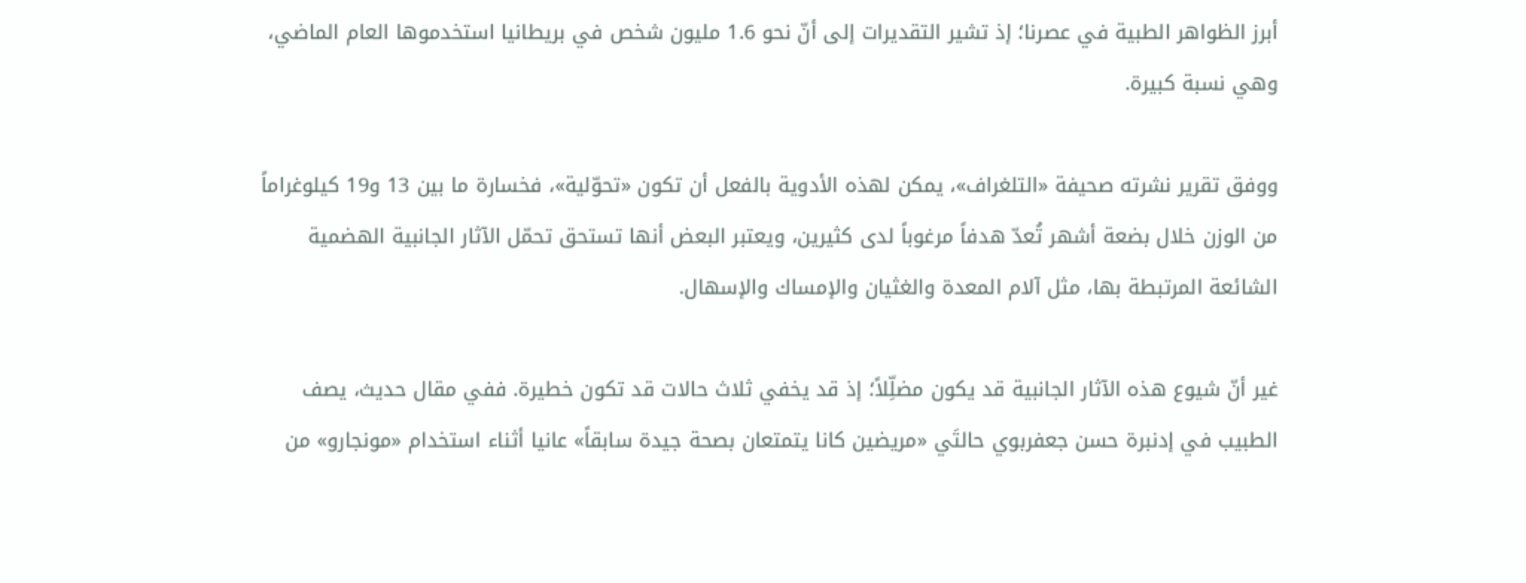أبرز الظواهر الطبية في عصرنا؛ إذ تشير التقديرات إلى أنّ نحو 1.6 مليون شخص في بريطانيا استخدموها العام الماضي، وهي نسبة كبيرة.

ووفق تقرير نشرته صحيفة «التلغراف»، يمكن لهذه الأدوية بالفعل أن تكون «تحوّلية»، فخسارة ما بين 13 و19 كيلوغراماً من الوزن خلال بضعة أشهر تُعدّ هدفاً مرغوباً لدى كثيرين، ويعتبر البعض أنها تستحق تحمّل الآثار الجانبية الهضمية الشائعة المرتبطة بها، مثل آلام المعدة والغثيان والإمساك والإسهال.

غير أنّ شيوع هذه الآثار الجانبية قد يكون مضلِّلاً؛ إذ قد يخفي ثلاث حالات قد تكون خطيرة. ففي مقال حديث، يصف الطبيب في إدنبرة حسن جعفربوي حالتَي «مريضين كانا يتمتعان بصحة جيدة سابقاً» عانيا أثناء استخدام «مونجارو» من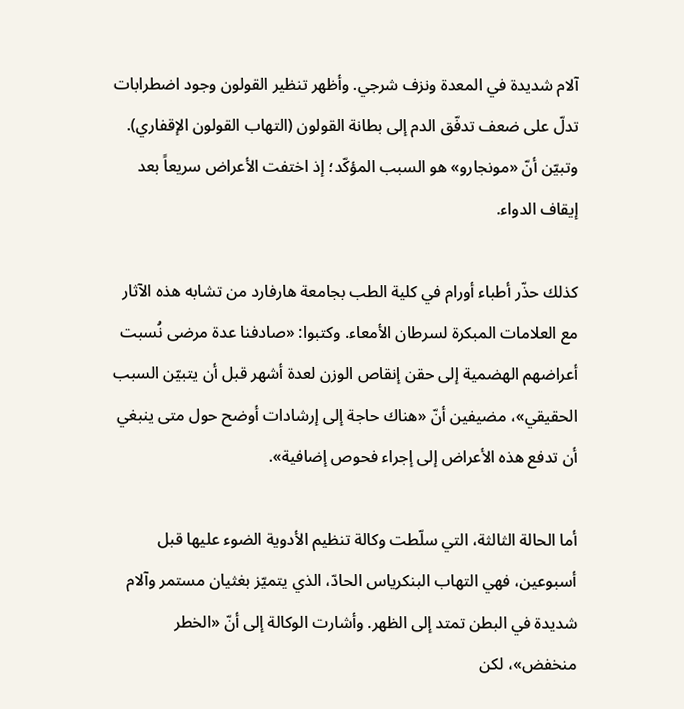آلام شديدة في المعدة ونزف شرجي. وأظهر تنظير القولون وجود اضطرابات تدلّ على ضعف تدفّق الدم إلى بطانة القولون (التهاب القولون الإقفاري). وتبيّن أنّ «مونجارو» هو السبب المؤكّد؛ إذ اختفت الأعراض سريعاً بعد إيقاف الدواء.

كذلك حذّر أطباء أورام في كلية الطب بجامعة هارفارد من تشابه هذه الآثار مع العلامات المبكرة لسرطان الأمعاء. وكتبوا: «صادفنا عدة مرضى نُسبت أعراضهم الهضمية إلى حقن إنقاص الوزن لعدة أشهر قبل أن يتبيّن السبب الحقيقي»، مضيفين أنّ «هناك حاجة إلى إرشادات أوضح حول متى ينبغي أن تدفع هذه الأعراض إلى إجراء فحوص إضافية».

أما الحالة الثالثة، التي سلّطت وكالة تنظيم الأدوية الضوء عليها قبل أسبوعين، فهي التهاب البنكرياس الحادّ، الذي يتميّز بغثيان مستمر وآلام شديدة في البطن تمتد إلى الظهر. وأشارت الوكالة إلى أنّ «الخطر منخفض»، لكن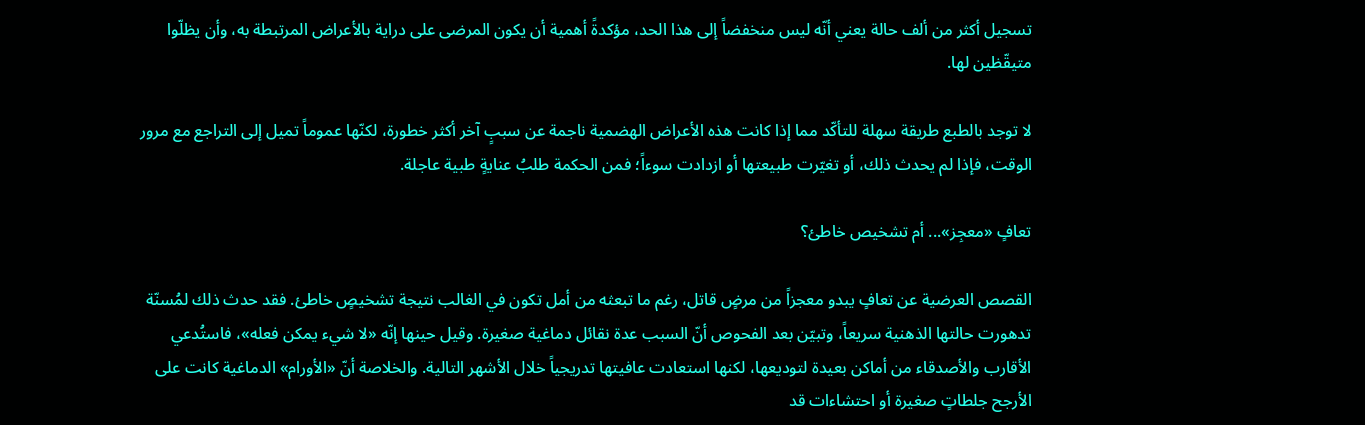تسجيل أكثر من ألف حالة يعني أنّه ليس منخفضاً إلى هذا الحد، مؤكدةً أهمية أن يكون المرضى على دراية بالأعراض المرتبطة به، وأن يظلّوا متيقّظين لها.

لا توجد بالطبع طريقة سهلة للتأكّد مما إذا كانت هذه الأعراض الهضمية ناجمة عن سببٍ آخر أكثر خطورة، لكنّها عموماً تميل إلى التراجع مع مرور الوقت، فإذا لم يحدث ذلك، أو تغيّرت طبيعتها أو ازدادت سوءاً؛ فمن الحكمة طلبُ عنايةٍ طبية عاجلة.

تعافٍ «معجِز»... أم تشخيص خاطئ؟

القصص العرضية عن تعافٍ يبدو معجزاً من مرضٍ قاتل، رغم ما تبعثه من أمل تكون في الغالب نتيجة تشخيصٍ خاطئ. فقد حدث ذلك لمُسنّة تدهورت حالتها الذهنية سريعاً، وتبيّن بعد الفحوص أنّ السبب عدة نقائل دماغية صغيرة. وقيل حينها إنّه «لا شيء يمكن فعله»، فاستُدعي الأقارب والأصدقاء من أماكن بعيدة لتوديعها، لكنها استعادت عافيتها تدريجياً خلال الأشهر التالية. والخلاصة أنّ «الأورام» الدماغية كانت على الأرجح جلطاتٍ صغيرة أو احتشاءات قد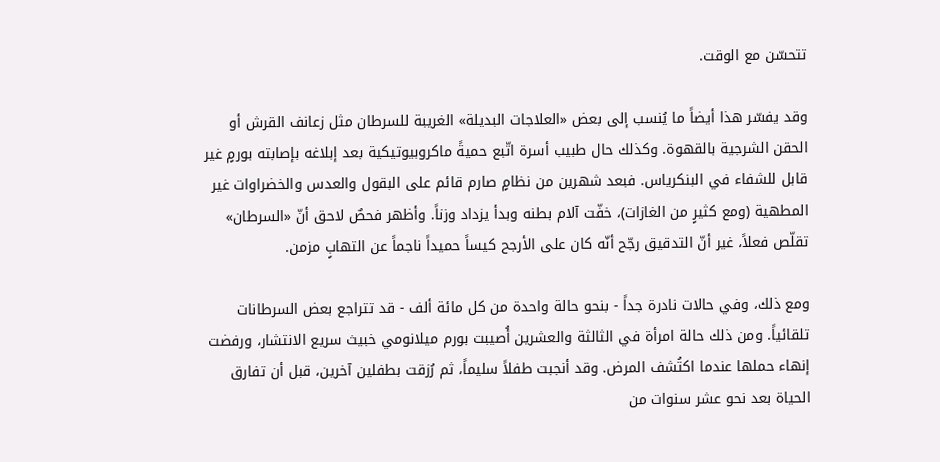تتحسّن مع الوقت.

وقد يفسّر هذا أيضاً ما يُنسب إلى بعض «العلاجات البديلة» الغريبة للسرطان مثل زعانف القرش أو الحقن الشرجية بالقهوة. وكذلك حال طبيب أسرة اتّبع حميةً ماكروبيوتيكية بعد إبلاغه بإصابته بورمٍ غير قابل للشفاء في البنكرياس. فبعد شهرين من نظامٍ صارم قائم على البقول والعدس والخضراوات غير المطهية (ومع كثيرٍ من الغازات)، خفّت آلام بطنه وبدأ يزداد وزناً. وأظهر فحصٌ لاحق أنّ «السرطان» تقلّص فعلاً، غير أنّ التدقيق رجّح أنّه كان على الأرجح كيساً حميداً ناجماً عن التهابٍ مزمن.

ومع ذلك، وفي حالات نادرة جداً - بنحو حالة واحدة من كل مائة ألف - قد تتراجع بعض السرطانات تلقائياً. ومن ذلك حالة امرأة في الثالثة والعشرين أُصيبت بورم ميلانومي خبيث سريع الانتشار، ورفضت إنهاء حملها عندما اكتُشف المرض. وقد أنجبت طفلاً سليماً، ثم رُزقت بطفلين آخرين، قبل أن تفارق الحياة بعد نحو عشر سنوات من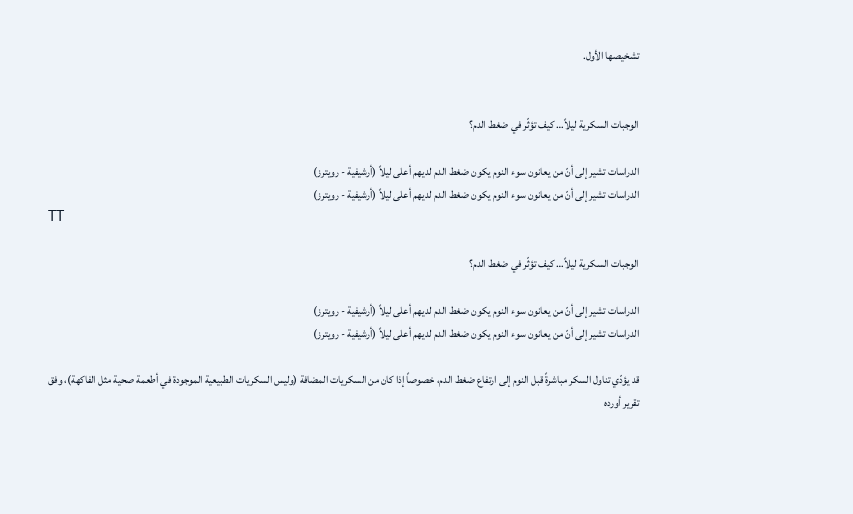تشخيصها الأول.


الوجبات السكرية ليلاً… كيف تؤثّر في ضغط الدم؟

الدراسات تشير إلى أنّ من يعانون سوء النوم يكون ضغط الدم لديهم أعلى ليلاً (أرشيفية - رويترز)
الدراسات تشير إلى أنّ من يعانون سوء النوم يكون ضغط الدم لديهم أعلى ليلاً (أرشيفية - رويترز)
TT

الوجبات السكرية ليلاً… كيف تؤثّر في ضغط الدم؟

الدراسات تشير إلى أنّ من يعانون سوء النوم يكون ضغط الدم لديهم أعلى ليلاً (أرشيفية - رويترز)
الدراسات تشير إلى أنّ من يعانون سوء النوم يكون ضغط الدم لديهم أعلى ليلاً (أرشيفية - رويترز)

قد يؤدّي تناول السكر مباشرةً قبل النوم إلى ارتفاع ضغط الدم، خصوصاً إذا كان من السكريات المضافة (وليس السكريات الطبيعية الموجودة في أطعمة صحية مثل الفاكهة)، وفق تقرير أورده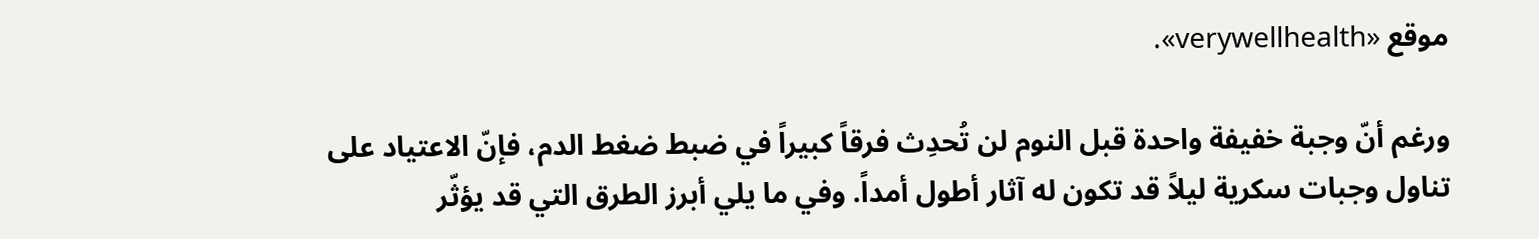موقع «verywellhealth».

ورغم أنّ وجبة خفيفة واحدة قبل النوم لن تُحدِث فرقاً كبيراً في ضبط ضغط الدم، فإنّ الاعتياد على تناول وجبات سكرية ليلاً قد تكون له آثار أطول أمداً. وفي ما يلي أبرز الطرق التي قد يؤثّر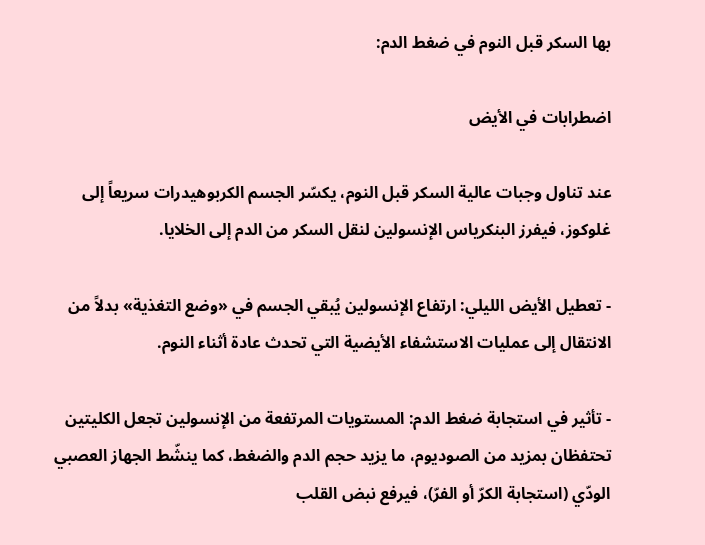بها السكر قبل النوم في ضغط الدم:

اضطرابات في الأيض

عند تناول وجبات عالية السكر قبل النوم، يكسّر الجسم الكربوهيدرات سريعاً إلى غلوكوز، فيفرز البنكرياس الإنسولين لنقل السكر من الدم إلى الخلايا.

- تعطيل الأيض الليلي: ارتفاع الإنسولين يُبقي الجسم في «وضع التغذية» بدلاً من الانتقال إلى عمليات الاستشفاء الأيضية التي تحدث عادة أثناء النوم.

- تأثير في استجابة ضغط الدم: المستويات المرتفعة من الإنسولين تجعل الكليتين تحتفظان بمزيد من الصوديوم، ما يزيد حجم الدم والضغط، كما ينشّط الجهاز العصبي الودّي (استجابة الكرّ أو الفرّ)، فيرفع نبض القلب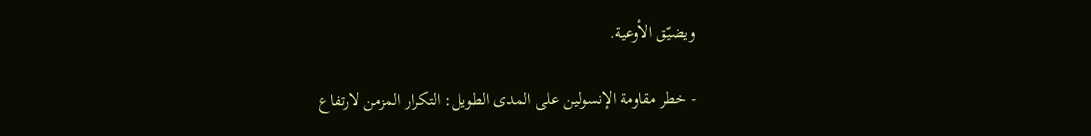ويضيّق الأوعية.

- خطر مقاومة الإنسولين على المدى الطويل: التكرار المزمن لارتفاع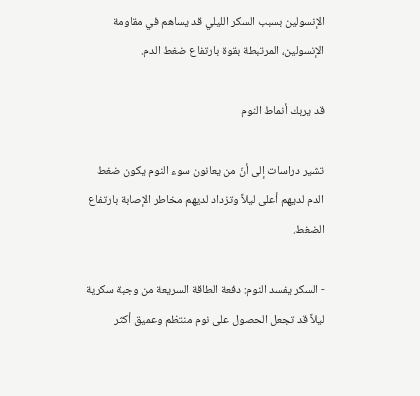الإنسولين بسبب السكر الليلي قد يساهم في مقاومة الإنسولين، المرتبطة بقوة بارتفاع ضغط الدم.

قد يربك أنماط النوم

تشير دراسات إلى أنّ من يعانون سوء النوم يكون ضغط الدم لديهم أعلى ليلاً وتزداد لديهم مخاطر الإصابة بارتفاع الضغط.

- السكر يفسد النوم: دفعة الطاقة السريعة من وجبة سكرية ليلاً قد تجعل الحصول على نوم منتظم وعميق أكثر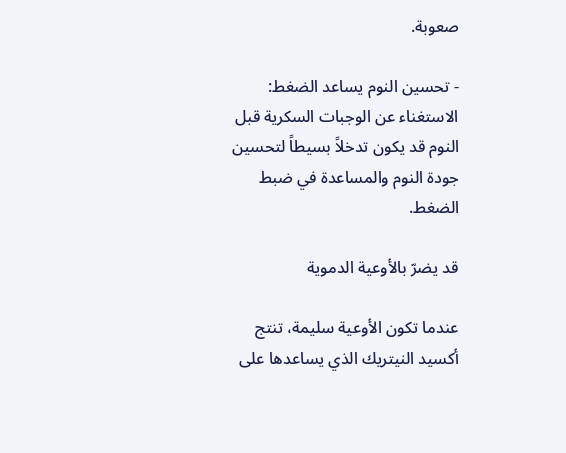صعوبة.

- تحسين النوم يساعد الضغط: الاستغناء عن الوجبات السكرية قبل النوم قد يكون تدخلاً بسيطاً لتحسين جودة النوم والمساعدة في ضبط الضغط.

قد يضرّ بالأوعية الدموية

عندما تكون الأوعية سليمة، تنتج أكسيد النيتريك الذي يساعدها على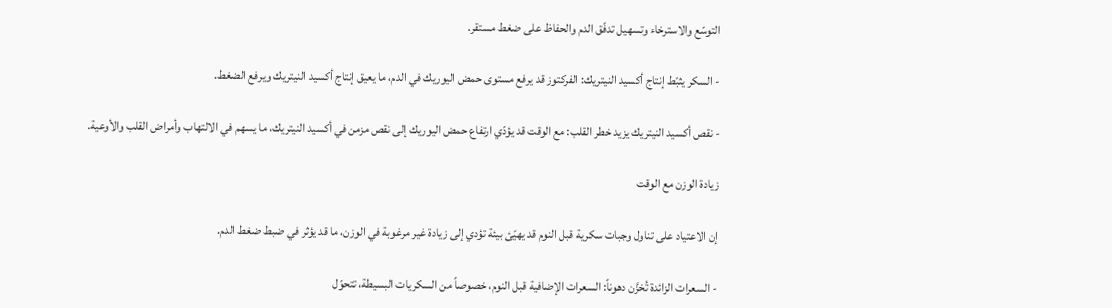التوسّع والاسترخاء وتسهيل تدفّق الدم والحفاظ على ضغط مستقر.

- السكر يثبّط إنتاج أكسيد النيتريك: الفركتوز قد يرفع مستوى حمض اليوريك في الدم، ما يعيق إنتاج أكسيد النيتريك ويرفع الضغط.

- نقص أكسيد النيتريك يزيد خطر القلب: مع الوقت قد يؤدّي ارتفاع حمض اليوريك إلى نقص مزمن في أكسيد النيتريك، ما يسهم في الالتهاب وأمراض القلب والأوعية.

زيادة الوزن مع الوقت

إن الاعتياد على تناول وجبات سكرية قبل النوم قد يهيّئ بيئة تؤدي إلى زيادة غير مرغوبة في الوزن، ما قد يؤثر في ضبط ضغط الدم.

- السعرات الزائدة تُخزَّن دهوناً: السعرات الإضافية قبل النوم، خصوصاً من السكريات البسيطة، تتحوّل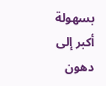بسهولة أكبر إلى دهون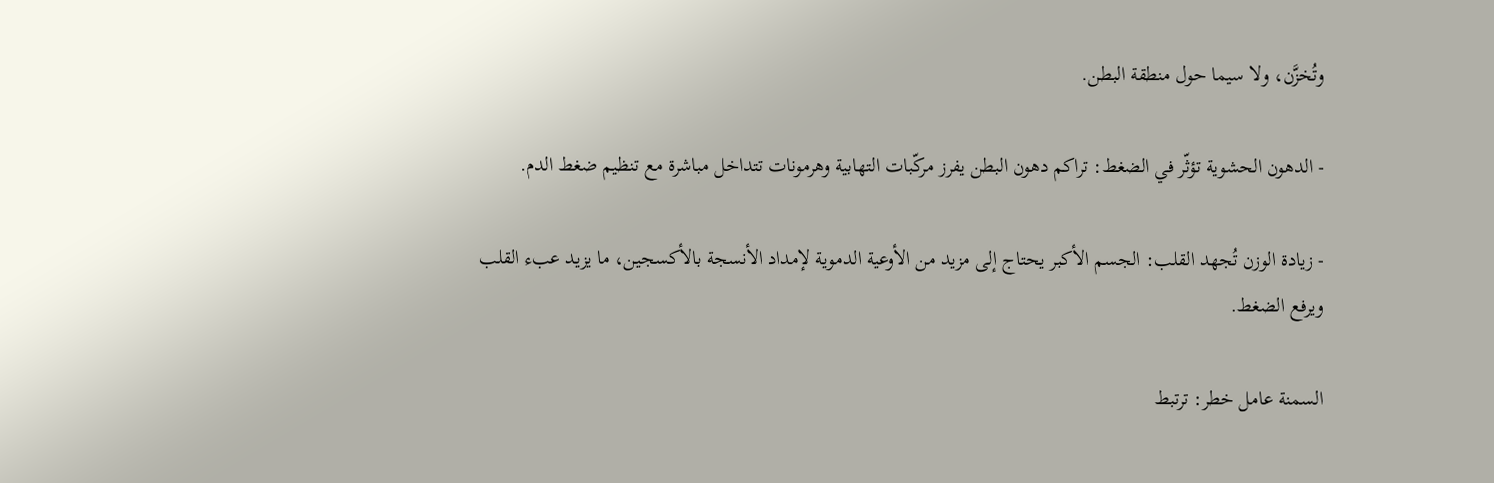وتُخزَّن، ولا سيما حول منطقة البطن.

- الدهون الحشوية تؤثّر في الضغط: تراكم دهون البطن يفرز مركّبات التهابية وهرمونات تتداخل مباشرة مع تنظيم ضغط الدم.

- زيادة الوزن تُجهد القلب: الجسم الأكبر يحتاج إلى مزيد من الأوعية الدموية لإمداد الأنسجة بالأكسجين، ما يزيد عبء القلب ويرفع الضغط.

السمنة عامل خطر: ترتبط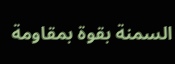السمنة بقوة بمقاومة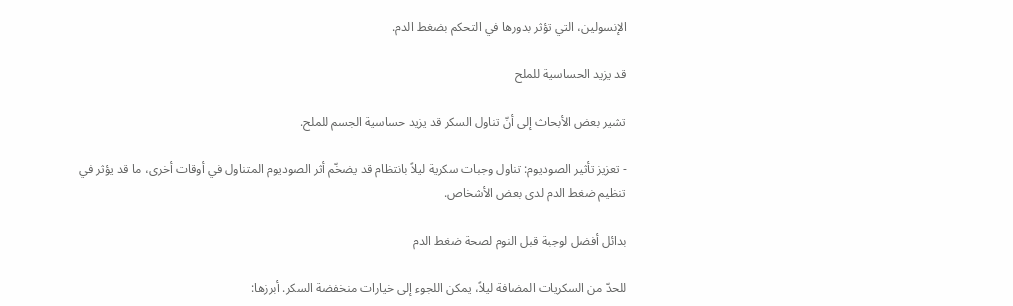الإنسولين، التي تؤثر بدورها في التحكم بضغط الدم.

قد يزيد الحساسية للملح

تشير بعض الأبحاث إلى أنّ تناول السكر قد يزيد حساسية الجسم للملح.

- تعزيز تأثير الصوديوم: تناول وجبات سكرية ليلاً بانتظام قد يضخّم أثر الصوديوم المتناول في أوقات أخرى، ما قد يؤثر في تنظيم ضغط الدم لدى بعض الأشخاص.

بدائل أفضل لوجبة قبل النوم لصحة ضغط الدم

للحدّ من السكريات المضافة ليلاً، يمكن اللجوء إلى خيارات منخفضة السكر. أبرزها: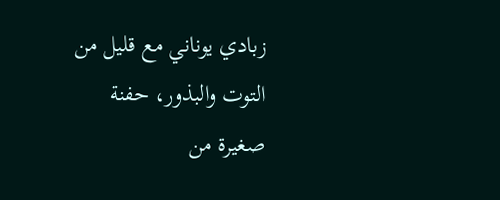زبادي يوناني مع قليل من التوت والبذور، حفنة صغيرة من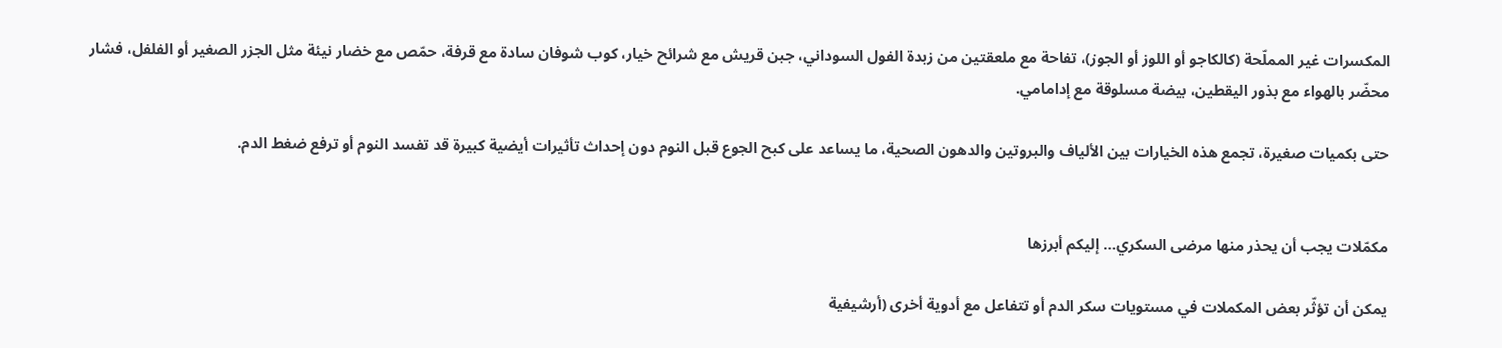المكسرات غير المملّحة (كالكاجو أو اللوز أو الجوز)، تفاحة مع ملعقتين من زبدة الفول السوداني، جبن قريش مع شرائح خيار، كوب شوفان سادة مع قرفة، حمّص مع خضار نيئة مثل الجزر الصغير أو الفلفل، فشار محضّر بالهواء مع بذور اليقطين، بيضة مسلوقة مع إدامامي.

حتى بكميات صغيرة، تجمع هذه الخيارات بين الألياف والبروتين والدهون الصحية، ما يساعد على كبح الجوع قبل النوم دون إحداث تأثيرات أيضية كبيرة قد تفسد النوم أو ترفع ضغط الدم.


مكمّلات يجب أن يحذر منها مرضى السكري… إليكم أبرزها

يمكن أن تؤثّر بعض المكملات في مستويات سكر الدم أو تتفاعل مع أدوية أخرى (أرشيفية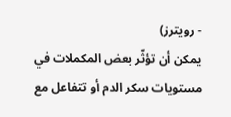- رويترز)
يمكن أن تؤثّر بعض المكملات في مستويات سكر الدم أو تتفاعل مع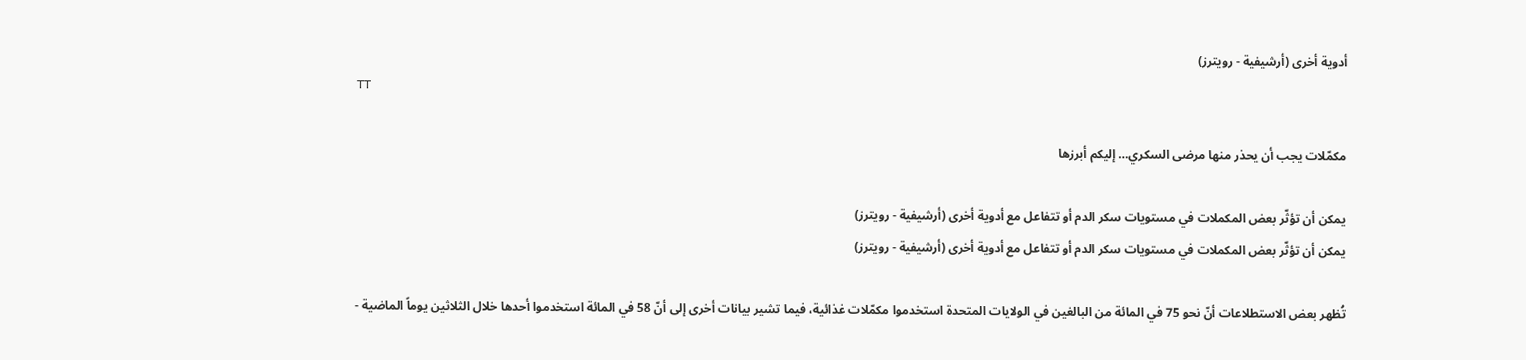أدوية أخرى (أرشيفية - رويترز)
TT

مكمّلات يجب أن يحذر منها مرضى السكري… إليكم أبرزها

يمكن أن تؤثّر بعض المكملات في مستويات سكر الدم أو تتفاعل مع أدوية أخرى (أرشيفية - رويترز)
يمكن أن تؤثّر بعض المكملات في مستويات سكر الدم أو تتفاعل مع أدوية أخرى (أرشيفية - رويترز)

تُظهر بعض الاستطلاعات أنّ نحو 75 في المائة من البالغين في الولايات المتحدة استخدموا مكمّلات غذائية، فيما تشير بيانات أخرى إلى أنّ 58 في المائة استخدموا أحدها خلال الثلاثين يوماً الماضية -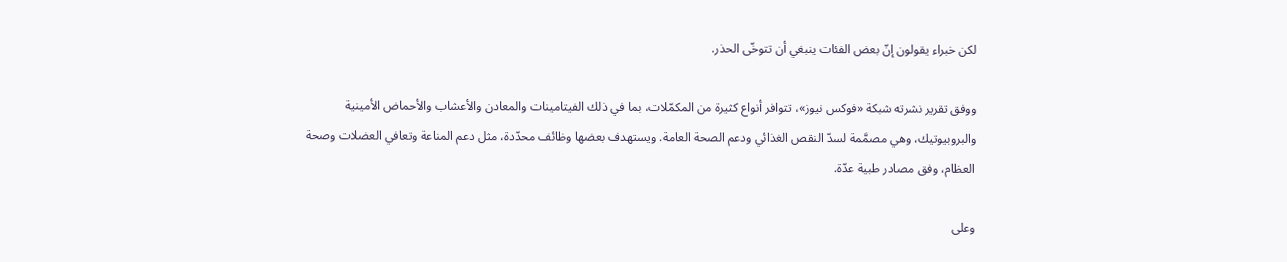لكن خبراء يقولون إنّ بعض الفئات ينبغي أن تتوخّى الحذر.

ووفق تقرير نشرته شبكة «فوكس نيوز»، تتوافر أنواع كثيرة من المكمّلات، بما في ذلك الفيتامينات والمعادن والأعشاب والأحماض الأمينية والبروبيوتيك، وهي مصمَّمة لسدّ النقص الغذائي ودعم الصحة العامة. ويستهدف بعضها وظائف محدّدة، مثل دعم المناعة وتعافي العضلات وصحة العظام، وفق مصادر طبية عدّة.

وعلى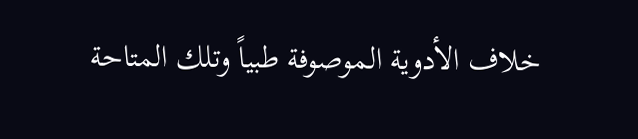خلاف الأدوية الموصوفة طبياً وتلك المتاحة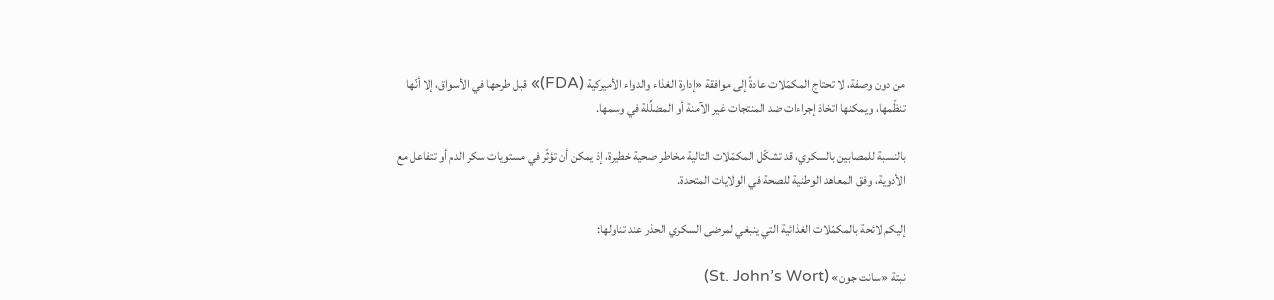من دون وصفة، لا تحتاج المكمّلات عادةً إلى موافقة «إدارة الغذاء والدواء الأميركية (FDA)» قبل طرحها في الأسواق، إلا أنّها تنظّمها، ويمكنها اتخاذ إجراءات ضد المنتجات غير الآمنة أو المضلِّلة في وسمها.

بالنسبة للمصابين بالسكري، قد تشكّل المكمّلات التالية مخاطر صحية خطيرة، إذ يمكن أن تؤثّر في مستويات سكر الدم أو تتفاعل مع الأدوية، وفق المعاهد الوطنية للصحة في الولايات المتحدة.

إليكم لائحة بالمكمّلات الغذائية التي ينبغي لمرضى السكري الحذر عند تناولها:

نبتة «سانت جون» (St. John’s Wort)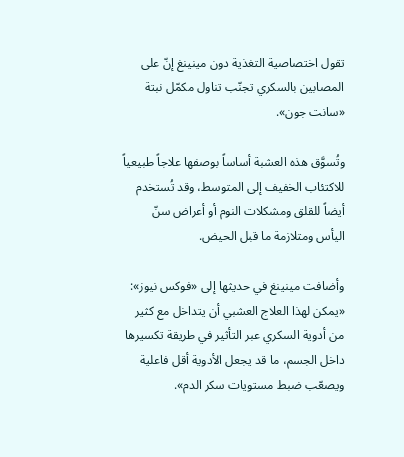تقول اختصاصية التغذية دون مينينغ إنّ على المصابين بالسكري تجنّب تناول مكمّل نبتة «سانت جون».

وتُسوَّق هذه العشبة أساساً بوصفها علاجاً طبيعياً للاكتئاب الخفيف إلى المتوسط، وقد تُستخدم أيضاً للقلق ومشكلات النوم أو أعراض سنّ اليأس ومتلازمة ما قبل الحيض.

وأضافت مينينغ في حديثها إلى «فوكس نيوز»: «يمكن لهذا العلاج العشبي أن يتداخل مع كثير من أدوية السكري عبر التأثير في طريقة تكسيرها داخل الجسم، ما قد يجعل الأدوية أقل فاعلية ويصعّب ضبط مستويات سكر الدم».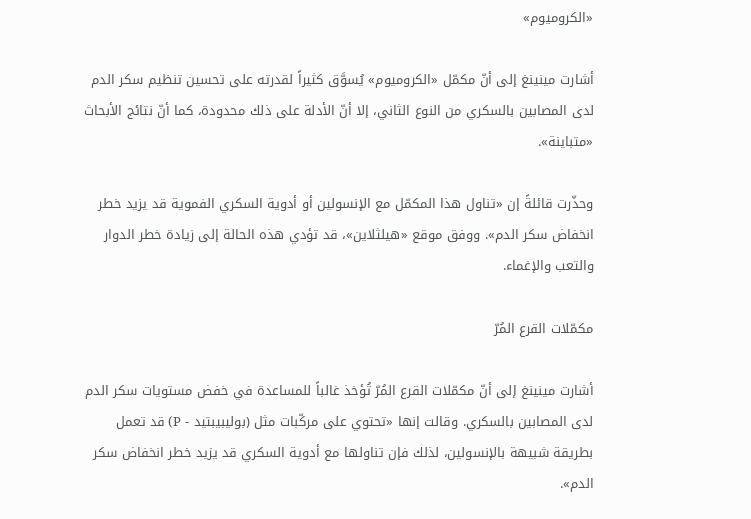«الكروميوم»

أشارت مينينغ إلى أنّ مكمّل «الكروميوم» يُسوَّق كثيراً لقدرته على تحسين تنظيم سكر الدم لدى المصابين بالسكري من النوع الثاني، إلا أنّ الأدلة على ذلك محدودة، كما أنّ نتائج الأبحاث «متباينة».

وحذّرت قائلةً إن «تناول هذا المكمّل مع الإنسولين أو أدوية السكري الفموية قد يزيد خطر انخفاض سكر الدم». ووفق موقع «هيلثلاين»، قد تؤدي هذه الحالة إلى زيادة خطر الدوار والتعب والإغماء.

مكمّلات القرع المُرّ

أشارت مينينغ إلى أنّ مكمّلات القرع المُرّ تُؤخذ غالباً للمساعدة في خفض مستويات سكر الدم لدى المصابين بالسكري. وقالت إنها «تحتوي على مركّبات مثل (بوليبيبتيد - P) قد تعمل بطريقة شبيهة بالإنسولين، لذلك فإن تناولها مع أدوية السكري قد يزيد خطر انخفاض سكر الدم».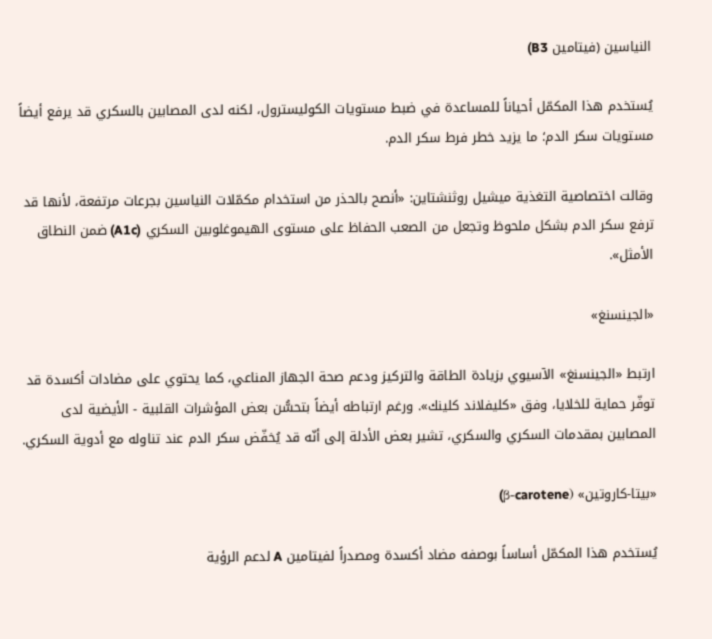النياسين (فيتامين B3)

يُستخدم هذا المكمّل أحياناً للمساعدة في ضبط مستويات الكوليسترول، لكنه لدى المصابين بالسكري قد يرفع أيضاً مستويات سكر الدم؛ ما يزيد خطر فرط سكر الدم.

وقالت اختصاصية التغذية ميشيل روثنشتاين: «أنصح بالحذر من استخدام مكمّلات النياسين بجرعات مرتفعة، لأنها قد ترفع سكر الدم بشكل ملحوظ وتجعل من الصعب الحفاظ على مستوى الهيموغلوبين السكري (A1c) ضمن النطاق الأمثل».

«الجينسنغ»

ارتبط «الجينسنغ» الآسيوي بزيادة الطاقة والتركيز ودعم صحة الجهاز المناعي، كما يحتوي على مضادات أكسدة قد توفّر حماية للخلايا، وفق «كليفلاند كلينك». ورغم ارتباطه أيضاً بتحسُّن بعض المؤشرات القلبية - الأيضية لدى المصابين بمقدمات السكري والسكري، تشير بعض الأدلة إلى أنّه قد يُخفّض سكر الدم عند تناوله مع أدوية السكري.

«بيتا-كاروتين» (β-carotene)

يُستخدم هذا المكمّل أساساً بوصفه مضاد أكسدة ومصدراً لفيتامين A لدعم الرؤية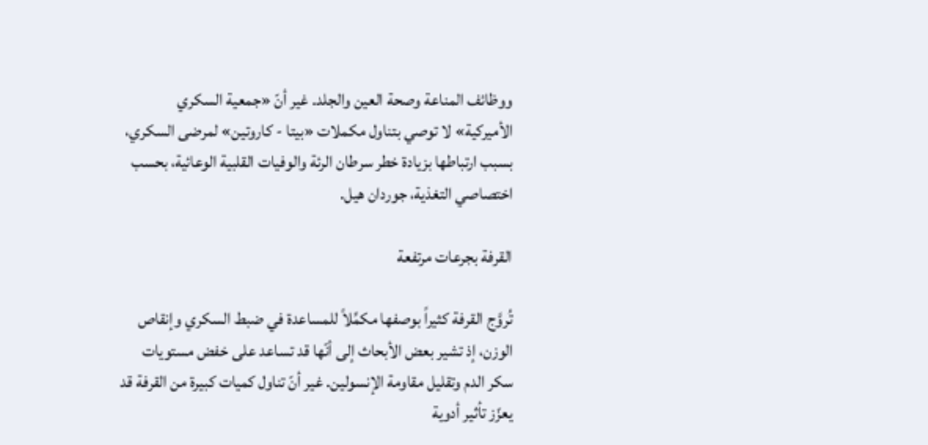ووظائف المناعة وصحة العين والجلد. غير أنّ «جمعية السكري الأميركية» لا توصي بتناول مكملات «بيتا - كاروتين» لمرضى السكري، بسبب ارتباطها بزيادة خطر سرطان الرئة والوفيات القلبية الوعائية، بحسب اختصاصي التغذية، جوردان هيل.

القرفة بجرعات مرتفعة

تُروَّج القرفة كثيراً بوصفها مكمِّلاً للمساعدة في ضبط السكري وإنقاص الوزن، إذ تشير بعض الأبحاث إلى أنّها قد تساعد على خفض مستويات سكر الدم وتقليل مقاومة الإنسولين. غير أنّ تناول كميات كبيرة من القرفة قد يعزّز تأثير أدوية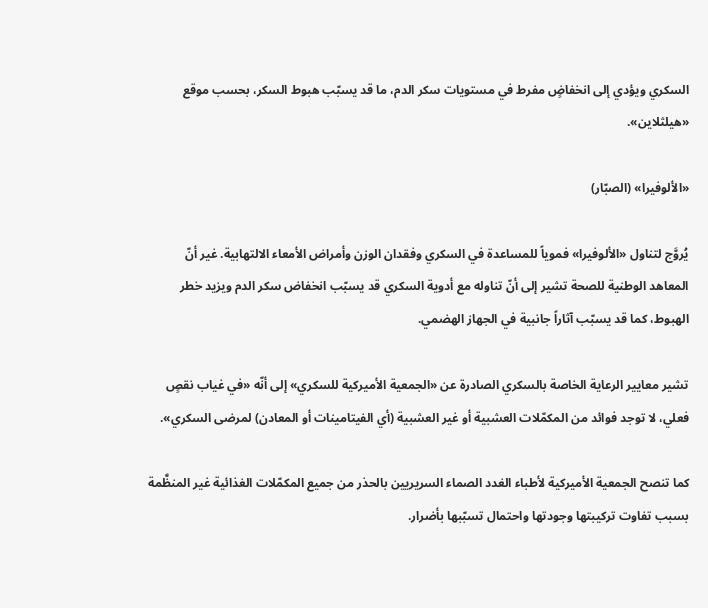السكري ويؤدي إلى انخفاضٍ مفرط في مستويات سكر الدم، ما قد يسبّب هبوط السكر، بحسب موقع «هيلثلاين».

«الألوفيرا» (الصبّار)

يُروَّج لتناول «الألوفيرا» فموياً للمساعدة في السكري وفقدان الوزن وأمراض الأمعاء الالتهابية. غير أنّ المعاهد الوطنية للصحة تشير إلى أنّ تناوله مع أدوية السكري قد يسبّب انخفاض سكر الدم ويزيد خطر الهبوط، كما قد يسبّب آثاراً جانبية في الجهاز الهضمي.

تشير معايير الرعاية الخاصة بالسكري الصادرة عن «الجمعية الأميركية للسكري» إلى أنّه «في غياب نقصٍ فعلي، لا توجد فوائد من المكمّلات العشبية أو غير العشبية (أي الفيتامينات أو المعادن) لمرضى السكري».

كما تنصح الجمعية الأميركية لأطباء الغدد الصماء السريريين بالحذر من جميع المكمّلات الغذائية غير المنظَّمة بسبب تفاوت تركيبتها وجودتها واحتمال تسبّبها بأضرار.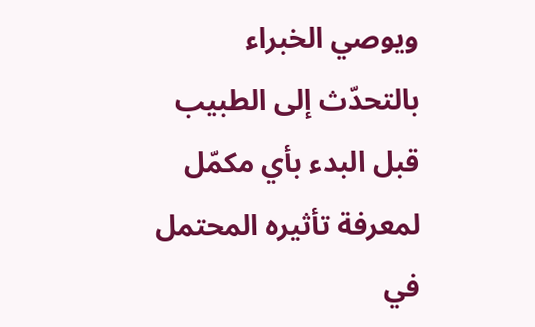ويوصي الخبراء بالتحدّث إلى الطبيب قبل البدء بأي مكمّل لمعرفة تأثيره المحتمل في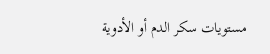مستويات سكر الدم أو الأدوية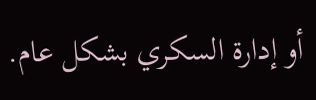أو إدارة السكري بشكل عام.